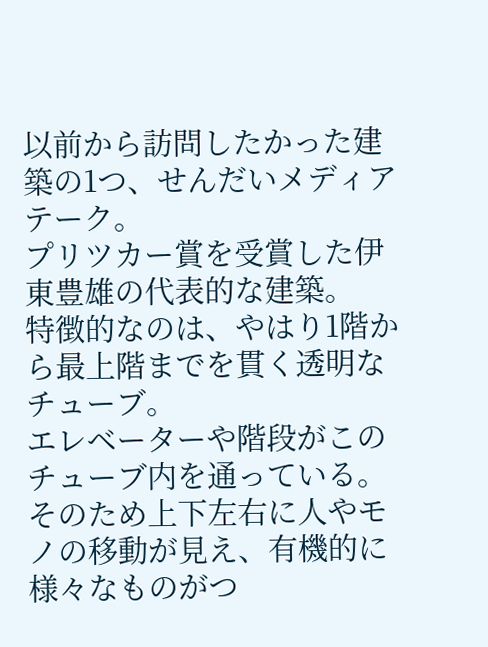以前から訪問したかった建築の1つ、せんだいメディアテーク。
プリツカー賞を受賞した伊東豊雄の代表的な建築。
特徴的なのは、やはり1階から最上階までを貫く透明なチューブ。
エレベーターや階段がこのチューブ内を通っている。
そのため上下左右に人やモノの移動が見え、有機的に様々なものがつ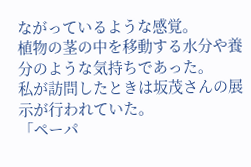ながっているような感覚。
植物の茎の中を移動する水分や養分のような気持ちであった。
私が訪問したときは坂茂さんの展示が行われていた。
「ペーパ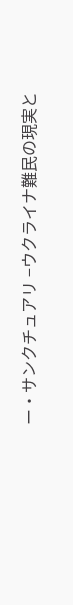ー・サンクチュアリ −ウクライナ難民の現実と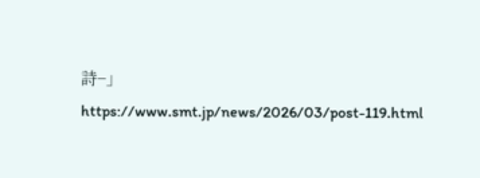詩−」
https://www.smt.jp/news/2026/03/post-119.html